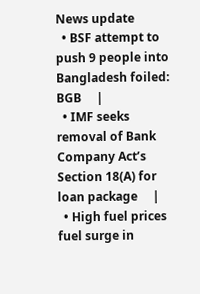News update
  • BSF attempt to push 9 people into Bangladesh foiled: BGB     |
  • IMF seeks removal of Bank Company Act’s Section 18(A) for loan package     |
  • High fuel prices fuel surge in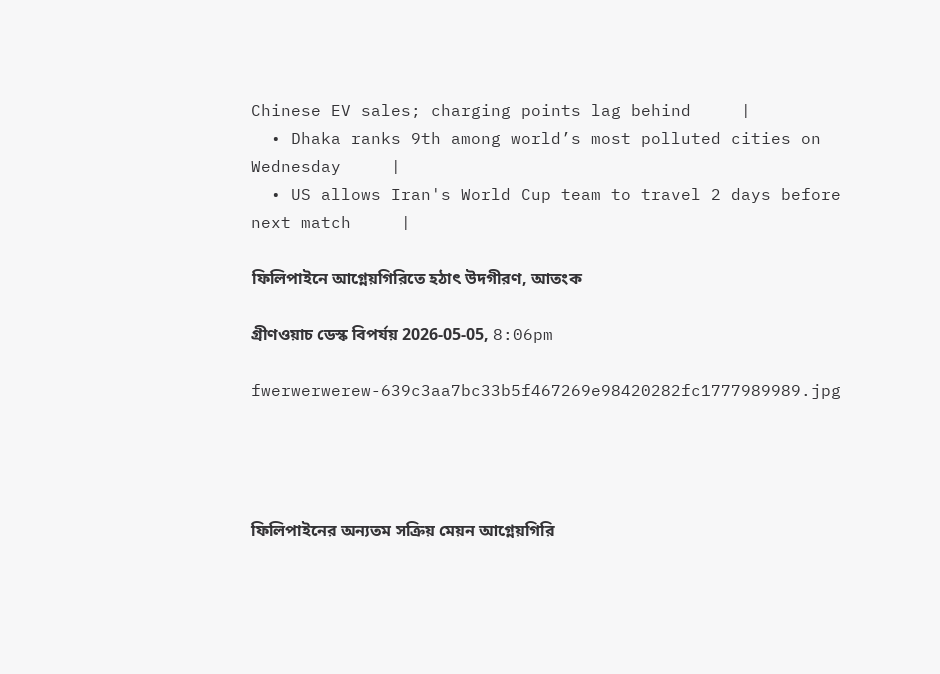Chinese EV sales; charging points lag behind     |
  • Dhaka ranks 9th among world’s most polluted cities on Wednesday     |
  • US allows Iran's World Cup team to travel 2 days before next match     |

ফিলিপাইনে আগ্নেয়গিরিতে হঠাৎ উদগীরণ, আতংক

গ্রীণওয়াচ ডেস্ক বিপর্যয় 2026-05-05, 8:06pm

fwerwerwerew-639c3aa7bc33b5f467269e98420282fc1777989989.jpg




ফিলিপাইনের অন্যতম সক্রিয় মেয়ন আগ্নেয়গিরি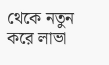থেকে নতুন করে লাভা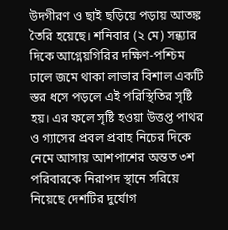উদগীরণ ও ছাই ছড়িয়ে পড়ায় আতঙ্ক তৈরি হয়েছে। শনিবার (২ মে) সন্ধ্যার দিকে আগ্নেয়গিরির দক্ষিণ-পশ্চিম ঢালে জমে থাকা লাভার বিশাল একটি স্তর ধসে পড়লে এই পরিস্থিতির সৃষ্টি হয়। এর ফলে সৃষ্টি হওয়া উত্তপ্ত পাথর ও গ্যাসের প্রবল প্রবাহ নিচের দিকে নেমে আসায় আশপাশের অন্তত ৩শ পরিবারকে নিরাপদ স্থানে সরিয়ে নিয়েছে দেশটির দুর্যোগ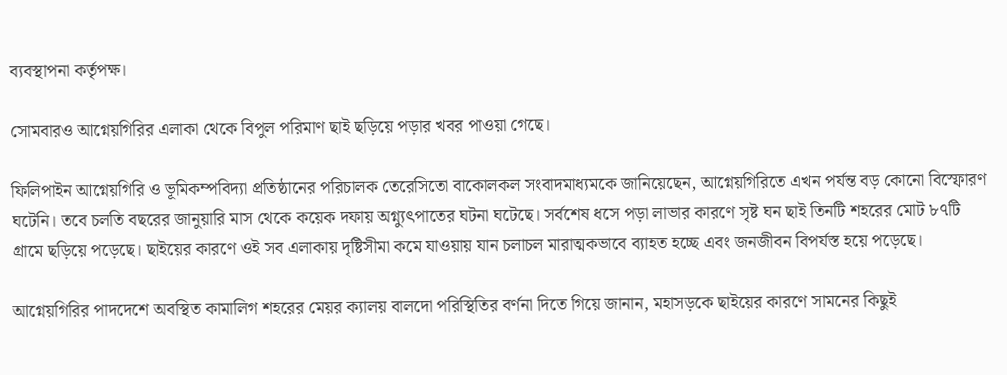ব্যবস্থাপনা কর্তৃপক্ষ।

সোমবারও আগ্নেয়গিরির এলাকা থেকে বিপুল পরিমাণ ছাই ছড়িয়ে পড়ার খবর পাওয়া গেছে।

ফিলিপাইন আগ্নেয়গিরি ও ভূমিকম্পবিদ্যা প্রতিষ্ঠানের পরিচালক তেরেসিতো বাকোলকল সংবাদমাধ্যমকে জানিয়েছেন, আগ্নেয়গিরিতে এখন পর্যন্ত বড় কোনো বিস্ফোরণ ঘটেনি। তবে চলতি বছরের জানুয়ারি মাস থেকে কয়েক দফায় অগ্ন্যুৎপাতের ঘটনা ঘটেছে। সর্বশেষ ধসে পড়া লাভার কারণে সৃষ্ট ঘন ছাই তিনটি শহরের মোট ৮৭টি গ্রামে ছড়িয়ে পড়েছে। ছাইয়ের কারণে ওই সব এলাকায় দৃষ্টিসীমা কমে যাওয়ায় যান চলাচল মারাত্মকভাবে ব্যাহত হচ্ছে এবং জনজীবন বিপর্যস্ত হয়ে পড়েছে।

আগ্নেয়গিরির পাদদেশে অবস্থিত কামালিগ শহরের মেয়র ক্যালয় বালদো পরিস্থিতির বর্ণনা দিতে গিয়ে জানান, মহাসড়কে ছাইয়ের কারণে সামনের কিছুই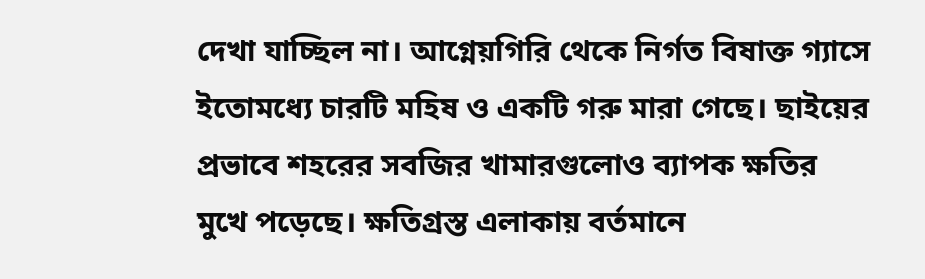দেখা যাচ্ছিল না। আগ্নেয়গিরি থেকে নির্গত বিষাক্ত গ্যাসে ইতোমধ্যে চারটি মহিষ ও একটি গরু মারা গেছে। ছাইয়ের প্রভাবে শহরের সবজির খামারগুলোও ব্যাপক ক্ষতির মুখে পড়েছে। ক্ষতিগ্রস্ত এলাকায় বর্তমানে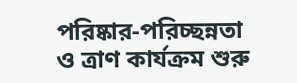পরিষ্কার-পরিচ্ছন্নতা ও ত্রাণ কার্যক্রম শুরু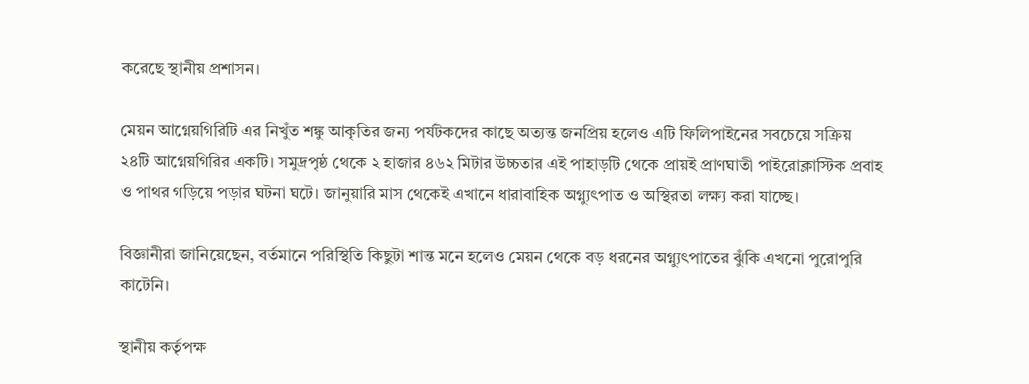করেছে স্থানীয় প্রশাসন।

মেয়ন আগ্নেয়গিরিটি এর নিখুঁত শঙ্কু আকৃতির জন্য পর্যটকদের কাছে অত্যন্ত জনপ্রিয় হলেও এটি ফিলিপাইনের সবচেয়ে সক্রিয় ২৪টি আগ্নেয়গিরির একটি। সমুদ্রপৃষ্ঠ থেকে ২ হাজার ৪৬২ মিটার উচ্চতার এই পাহাড়টি থেকে প্রায়ই প্রাণঘাতী পাইরোক্লাস্টিক প্রবাহ ও পাথর গড়িয়ে পড়ার ঘটনা ঘটে। জানুয়ারি মাস থেকেই এখানে ধারাবাহিক অগ্ন্যুৎপাত ও অস্থিরতা লক্ষ্য করা যাচ্ছে।

বিজ্ঞানীরা জানিয়েছেন, বর্তমানে পরিস্থিতি কিছুটা শান্ত মনে হলেও মেয়ন থেকে বড় ধরনের অগ্ন্যুৎপাতের ঝুঁকি এখনো পুরোপুরি কাটেনি।

স্থানীয় কর্তৃপক্ষ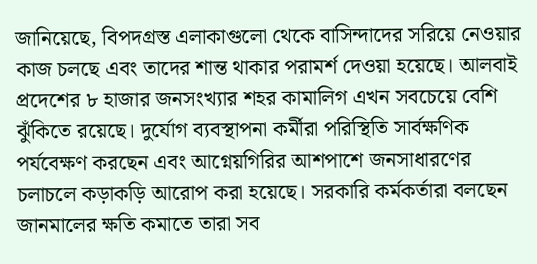জানিয়েছে, বিপদগ্রস্ত এলাকাগুলো থেকে বাসিন্দাদের সরিয়ে নেওয়ার কাজ চলছে এবং তাদের শান্ত থাকার পরামর্শ দেওয়া হয়েছে। আলবাই প্রদেশের ৮ হাজার জনসংখ্যার শহর কামালিগ এখন সবচেয়ে বেশি ঝুঁকিতে রয়েছে। দুর্যোগ ব্যবস্থাপনা কর্মীরা পরিস্থিতি সার্বক্ষণিক পর্যবেক্ষণ করছেন এবং আগ্নেয়গিরির আশপাশে জনসাধারণের চলাচলে কড়াকড়ি আরোপ করা হয়েছে। সরকারি কর্মকর্তারা বলছেন জানমালের ক্ষতি কমাতে তারা সব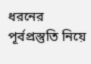ধরনের পূর্বপ্রস্তুতি নিয়ে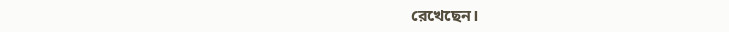রেখেছেন।